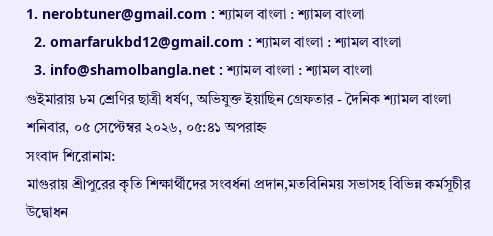1. nerobtuner@gmail.com : শ্যামল বাংলা : শ্যামল বাংলা
  2. omarfarukbd12@gmail.com : শ্যামল বাংলা : শ্যামল বাংলা
  3. info@shamolbangla.net : শ্যামল বাংলা : শ্যামল বাংলা
গুইমারায় ৮ম শ্রেণির ছাত্রী ধর্ষণ, অভিযুক্ত ইয়াছিন গ্রেফতার - দৈনিক শ্যামল বাংলা
শনিবার, ০৫ সেপ্টেম্বর ২০২৬, ০৫:৪১ অপরাহ্ন
সংবাদ শিরোনাম:
মাগুরায় শ্রীপুরের কৃতি শিক্ষার্থীদের সংবর্ধনা প্রদান,মতবিনিময় সভাসহ বিভিন্ন কর্মসূচীর উদ্বোধন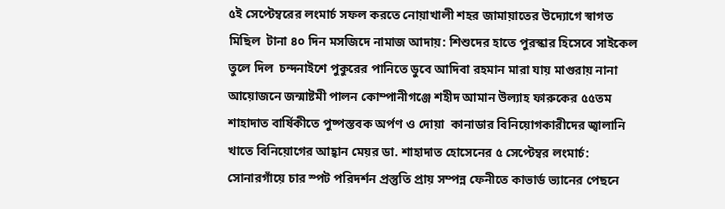৫ই সেপ্টেম্বরের লংমার্চ সফল করতে নোয়াখালী শহর জামায়াতের উদ্যোগে স্বাগত মিছিল  টানা ৪০ দিন মসজিদে নামাজ আদায়: শিশুদের হাতে পুরস্কার হিসেবে সাইকেল তুলে দিল  চন্দনাইশে পুকুরের পানিতে ডুবে আদিবা রহমান মারা যায় মাগুরায় নানা আয়োজনে জন্মাষ্টমী পালন কোম্পানীগঞ্জে শহীদ আমান উল্যাহ ফারুকের ৫৫তম শাহাদাত বার্ষিকীতে পুষ্পস্তবক অর্পণ ও দোয়া  কানাডার বিনিয়োগকারীদের জ্বালানি খাতে বিনিয়োগের আহ্বান মেয়র ডা. শাহাদাত হোসেনের ৫ সেপ্টেম্বর লংমার্চ: সোনারগাঁয়ে চার স্পট পরিদর্শন প্রস্তুতি প্রায় সম্পন্ন ফেনীতে কাভার্ড ভ্যানের পেছনে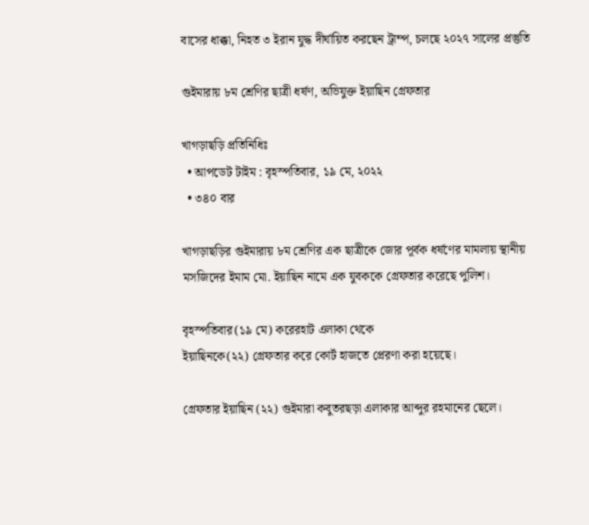বাসের ধাক্কা, নিহত ৩ ইরান যুদ্ধ দীর্ঘায়িত করছেন ট্রাম্প, চলছে ২০২৭ সালের প্রস্তুতি

গুইমারায় ৮ম শ্রেণির ছাত্রী ধর্ষণ, অভিযুক্ত ইয়াছিন গ্রেফতার

খাগড়াছড়ি প্রতিনিধিঃ
  • আপডেট টাইম : বৃহস্পতিবার, ১৯ মে, ২০২২
  • ৩৪০ বার

খাগড়াছড়ির গুইমারায় ৮ম শ্রেণির এক ছাত্রীকে জোর পূর্বক ধর্ষণের মামলায় স্থানীয় মসজিদের ইমাম মো. ইয়াছিন নামে এক যুবককে গ্রেফতার করেছে পুলিশ।

বৃহস্পতিবার(১৯ মে) করেরহাট এলাকা থেকে
ইয়াছিনকে(২২) গ্রেফতার করে কোর্ট হাজতে প্রেরণা করা হয়েছে।

গ্রেফতার ইয়াছিন (২২) গুইমারা কবুতরছড়া এলাকার আব্দুর রহমানের ছেলে।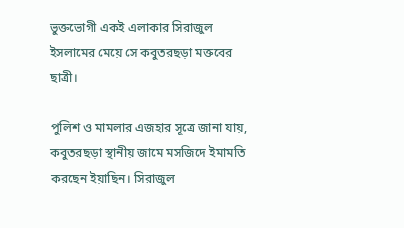ভুক্তভোগী একই এলাকার সিরাজুল ইসলামের মেয়ে সে কবুতরছড়া মক্তবের ছাত্রী।

পুলিশ ও মামলার এজহার সূত্রে জানা যায়, কবুতরছড়া স্থানীয় জামে মসজিদে ইমামতি করছেন ইয়াছিন। সিরাজুল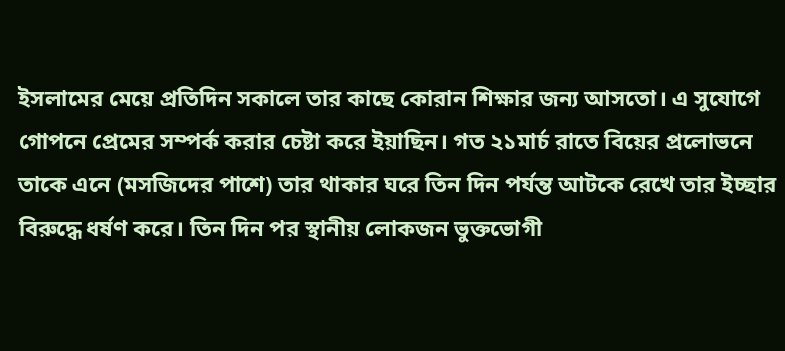ইসলামের মেয়ে প্রতিদিন সকালে তার কাছে কোরান শিক্ষার জন্য আসতো। এ সুযোগে গোপনে প্রেমের সম্পর্ক করার চেষ্টা করে ইয়াছিন। গত ২১মার্চ রাতে বিয়ের প্রলোভনে তাকে এনে (মসজিদের পাশে) তার থাকার ঘরে তিন দিন পর্যন্ত আটকে রেখে তার ইচ্ছার বিরুদ্ধে ধর্ষণ করে। তিন দিন পর স্থানীয় লোকজন ভুক্তভোগী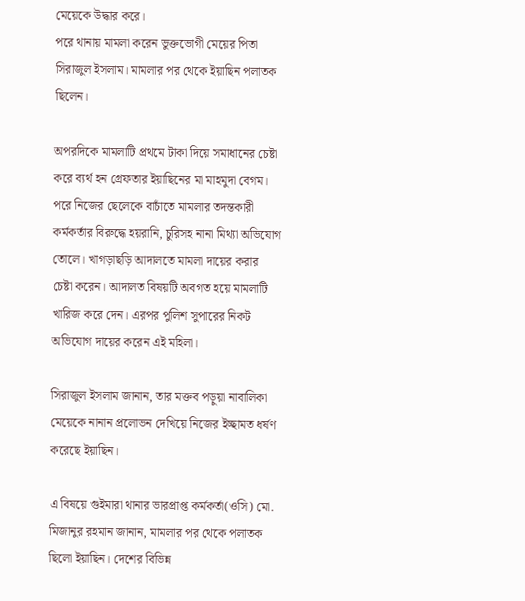মেয়েকে উদ্ধার করে।
পরে থানায় মামলা করেন ভুক্তভোগী মেয়ের পিতা সিরাজুল ইসলাম। মামলার পর থেকে ইয়াছিন পলাতক ছিলেন।

অপরদিকে মামলাটি প্রথমে টাকা দিয়ে সমাধানের চেষ্টা করে ব্যর্থ হন গ্রেফতার ইয়াছিনের মা মাহমুদা বেগম। পরে নিজের ছেলেকে বাচাঁতে মামলার তদন্তকারী কর্মকর্তার বিরুদ্ধে হয়রানি, চুরিসহ নানা মিথ্যা অভিযোগ তোলে। খাগড়াছড়ি আদালতে মামলা দায়ের করার
চেষ্টা করেন। আদালত বিষয়টি অবগত হয়ে মামলাটি খারিজ করে দেন। এরপর পুলিশ সুপারের নিকট অভিযোগ দায়ের করেন এই মহিলা।

সিরাজুল ইসলাম জানান, তার মক্তব পড়ুয়া নাবালিকা মেয়েকে নানান প্রলোভন দেখিয়ে নিজের ইচ্ছামত ধর্ষণ করেছে ইয়াছিন।

এ বিষয়ে গুইমারা থানার ভারপ্রাপ্ত কর্মকর্তা(ওসি) মো. মিজানুর রহমান জানান, মামলার পর থেকে পলাতক ছিলো ইয়াছিন। দেশের বিভিন্ন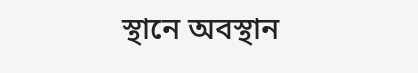স্থানে অবস্থান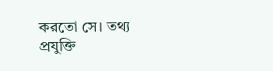করতো সে। তথ্য প্রযুক্তি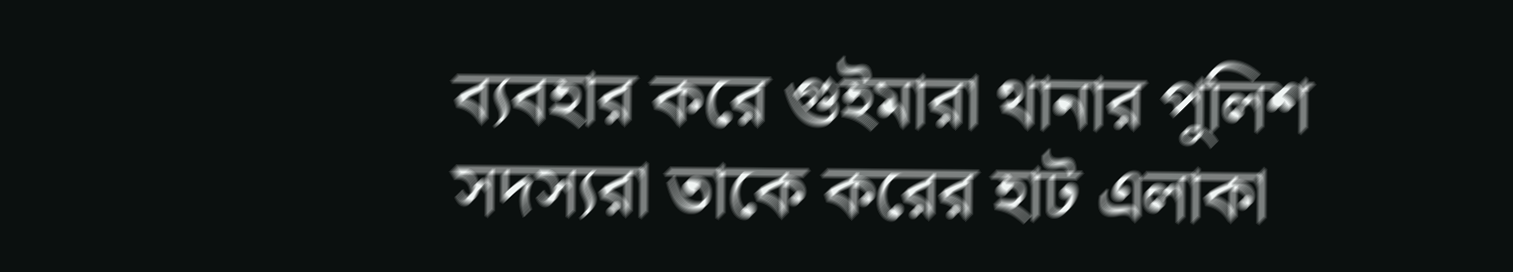ব্যবহার করে গুইমারা থানার পুলিশ সদস্যরা তাকে করের হাট এলাকা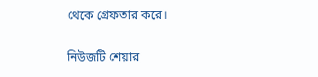থেকে গ্রেফতার করে।

নিউজটি শেয়ার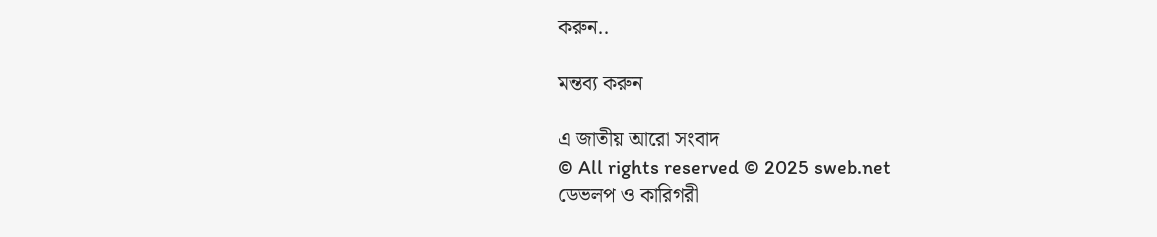করুন..

মন্তব্য করুন

এ জাতীয় আরো সংবাদ
© All rights reserved © 2025 sweb.net
ডেভলপ ও কারিগরী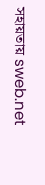সহায়তায় sweb.net